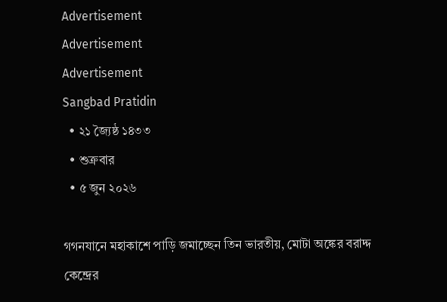Advertisement
Advertisement
Advertisement
Sangbad Pratidin
  • ২১ জ্যৈষ্ঠ ১৪৩৩
  • শুক্রবার
  • ৫ জুন ২০২৬

গগনযানে মহাকাশে পাড়ি জমাচ্ছেন তিন ভারতীয়, মোটা অঙ্কের বরাদ্দ কেন্দ্রের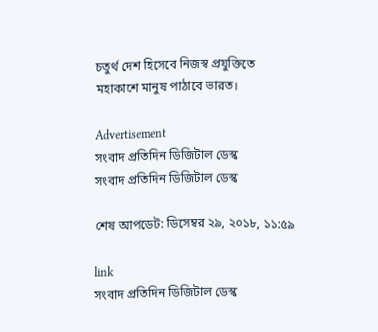চতুর্থ দেশ হিসেবে নিজস্ব প্রযুক্তিতে মহাকাশে মানুষ পাঠাবে ভারত।

Advertisement
সংবাদ প্রতিদিন ডিজিটাল ডেস্ক
সংবাদ প্রতিদিন ডিজিটাল ডেস্ক

শেষ আপডেট: ডিসেম্বর ২৯, ২০১৮, ১১:৫৯

link
সংবাদ প্রতিদিন ডিজিটাল ডেস্ক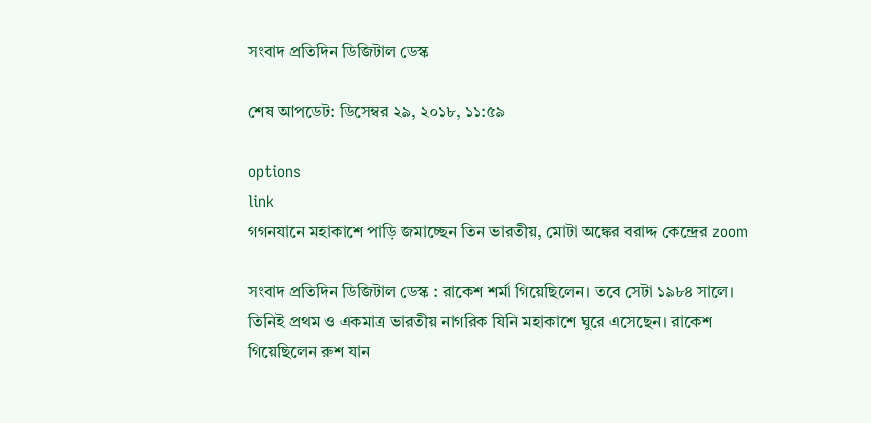সংবাদ প্রতিদিন ডিজিটাল ডেস্ক

শেষ আপডেট: ডিসেম্বর ২৯, ২০১৮, ১১:৫৯

options
link
গগনযানে মহাকাশে পাড়ি জমাচ্ছেন তিন ভারতীয়, মোটা অঙ্কের বরাদ্দ কেন্দ্রের zoom

সংবাদ প্রতিদিন ডিজিটাল ডেস্ক : রাকেশ শর্মা গিয়েছিলেন। তবে সেটা ১৯৮৪ সালে। তিনিই প্রথম ও একমাত্র ভারতীয় নাগরিক যিনি মহাকাশে ঘুরে এসেছেন। রাকেশ গিয়েছিলেন রুশ যান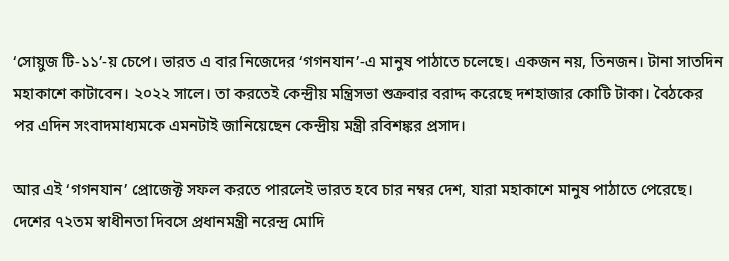‘সোয়ুজ টি-১১’-য় চেপে। ভারত এ বার নিজেদের ‘গগনযান’-এ মানুষ পাঠাতে চলেছে। একজন নয়, তিনজন। টানা সাতদিন মহাকাশে কাটাবেন। ২০২২ সালে। তা করতেই কেন্দ্রীয় মন্ত্রিসভা শুক্রবার বরাদ্দ করেছে দশহাজার কোটি টাকা। বৈঠকের পর এদিন সংবাদমাধ্যমকে এমনটাই জানিয়েছেন কেন্দ্রীয় মন্ত্রী রবিশঙ্কর প্রসাদ।

আর এই ‘গগনযান’ প্রোজেক্ট সফল করতে পারলেই ভারত হবে চার নম্বর দেশ, যারা মহাকাশে মানুষ পাঠাতে পেরেছে। দেশের ৭২তম স্বাধীনতা দিবসে প্রধানমন্ত্রী নরেন্দ্র মোদি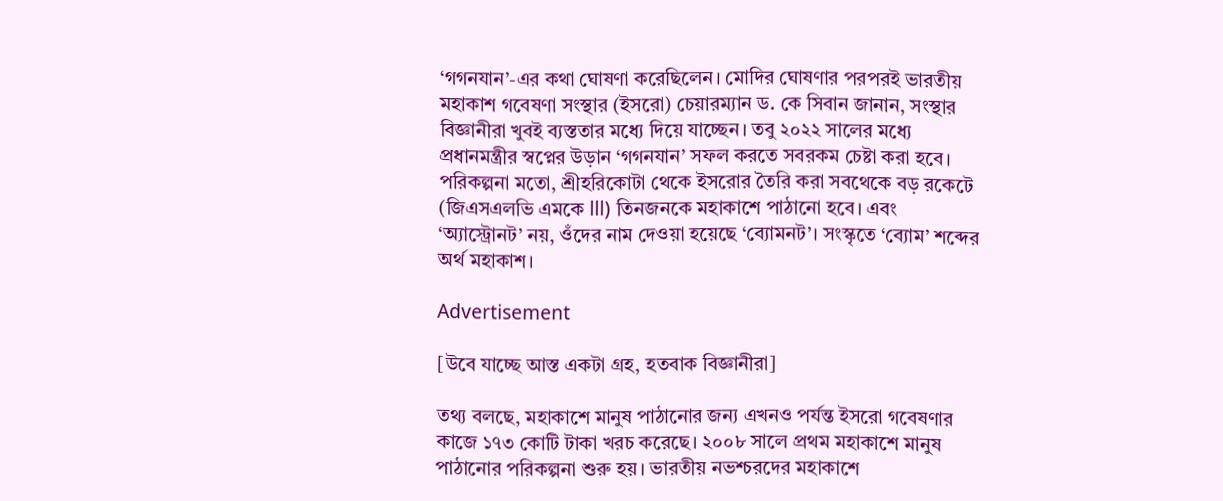‘গগনযান’-এর কথা ঘোষণা করেছিলেন। মোদির ঘোষণার পরপরই ভারতীয় মহাকাশ গবেষণা সংস্থার (ইসরো) চেয়ারম্যান ড. কে সিবান জানান, সংস্থার বিজ্ঞানীরা খুবই ব্যস্ততার মধ্যে দিয়ে যাচ্ছেন। তবু ২০২২ সালের মধ্যে প্রধানমন্ত্রীর স্বপ্নের উড়ান ‘গগনযান’ সফল করতে সবরকম চেষ্টা করা হবে। পরিকল্পনা মতো, শ্রীহরিকোটা থেকে ইসরোর তৈরি করা সবথেকে বড় রকেটে (জিএসএলভি এমকে lll) তিনজনকে মহাকাশে পাঠানো হবে। এবং ‘অ্যাস্ট্রোনট’ নয়, ওঁদের নাম দেওয়া হয়েছে ‘ব্যোমনট’। সংস্কৃতে ‘ব্যোম’ শব্দের অর্থ মহাকাশ।

Advertisement

[উবে যাচ্ছে আস্ত একটা গ্রহ, হতবাক বিজ্ঞানীরা]

তথ্য বলছে, মহাকাশে মানুষ পাঠানোর জন্য এখনও পর্যন্ত ইসরো গবেষণার কাজে ১৭৩ কোটি টাকা খরচ করেছে। ২০০৮ সালে প্রথম মহাকাশে মানুষ পাঠানোর পরিকল্পনা শুরু হয়। ভারতীয় নভশ্চরদের মহাকাশে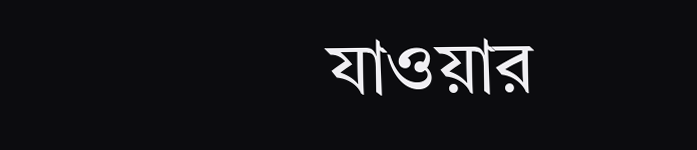যাওয়ার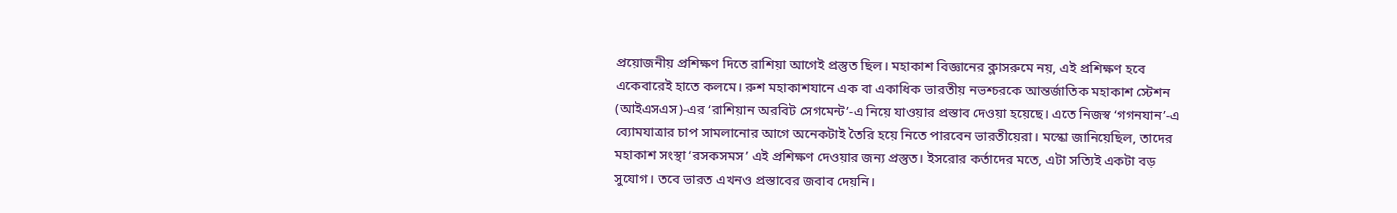প্রয়োজনীয় প্রশিক্ষণ দিতে রাশিয়া আগেই প্রস্তুত ছিল। মহাকাশ বিজ্ঞানের ক্লাসরুমে নয়, এই প্রশিক্ষণ হবে একেবারেই হাতে কলমে। রুশ মহাকাশযানে এক বা একাধিক ভারতীয় নভশ্চরকে আন্তর্জাতিক মহাকাশ স্টেশন (আইএসএস)-এর ‘রাশিয়ান অরবিট সেগমেন্ট’-এ নিয়ে যাওয়ার প্রস্তাব দেওয়া হয়েছে। এতে নিজস্ব ‘গগনযান’-এ ব্যোমযাত্রার চাপ সামলানোর আগে অনেকটাই তৈরি হয়ে নিতে পারবেন ভারতীয়েরা। মস্কো জানিয়েছিল, তাদের মহাকাশ সংস্থা ‘রসকসমস’ এই প্রশিক্ষণ দেওয়ার জন্য প্রস্তুত। ইসরোর কর্তাদের মতে, এটা সত্যিই একটা বড় সুযোগ। তবে ভারত এখনও প্রস্তাবের জবাব দেয়নি।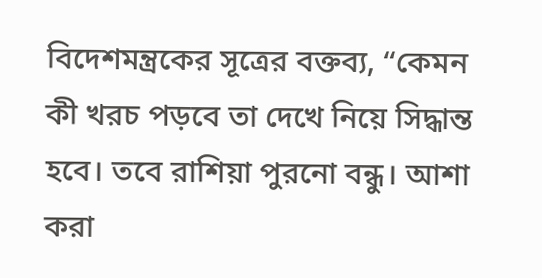বিদেশমন্ত্রকের সূত্রের বক্তব্য, “কেমন কী খরচ পড়বে তা দেখে নিয়ে সিদ্ধান্ত হবে। তবে রাশিয়া পুরনো বন্ধু। আশা করা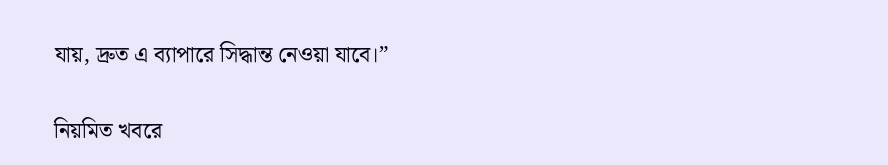যায়, দ্রুত এ ব্যাপারে সিদ্ধান্ত নেওয়া যাবে।”

নিয়মিত খবরে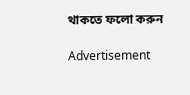থাকতে ফলো করুন

Advertisement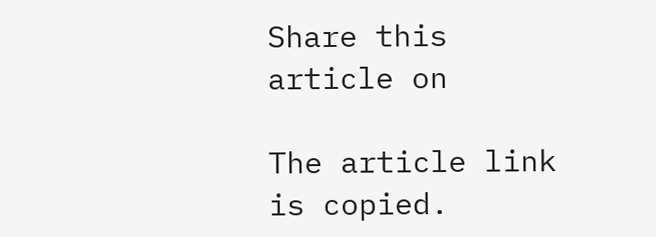Share this article on

The article link is copied.